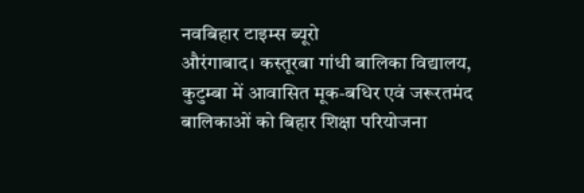नवबिहार टाइम्स ब्यूरो
औरंगाबाद। कस्तूरबा गांधी बालिका विद्यालय, कुटुम्बा में आवासित मूक-बधिर एवं जरूरतमंद बालिकाओं को बिहार शिक्षा परियोजना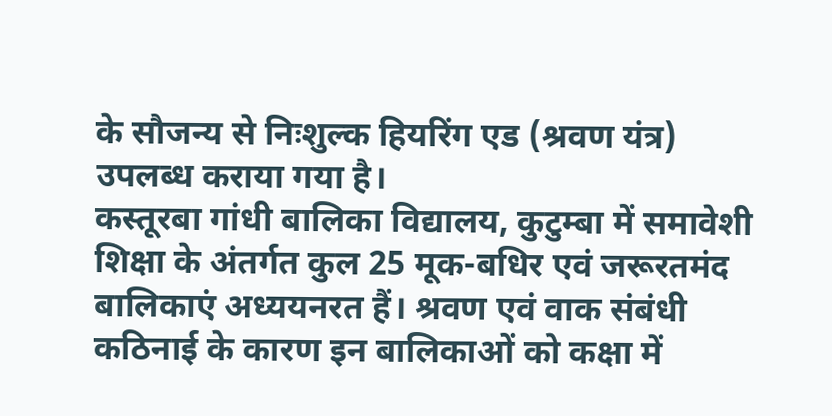के सौजन्य से निःशुल्क हियरिंग एड (श्रवण यंत्र) उपलब्ध कराया गया है।
कस्तूरबा गांधी बालिका विद्यालय, कुटुम्बा में समावेशी शिक्षा के अंतर्गत कुल 25 मूक-बधिर एवं जरूरतमंद बालिकाएं अध्ययनरत हैं। श्रवण एवं वाक संबंधी कठिनाई के कारण इन बालिकाओं को कक्षा में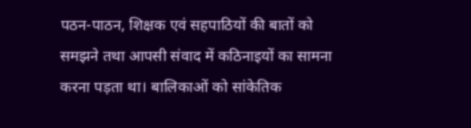पठन-पाठन, शिक्षक एवं सहपाठियों की बातों को समझने तथा आपसी संवाद में कठिनाइयों का सामना करना पड़ता था। बालिकाओं को सांकेतिक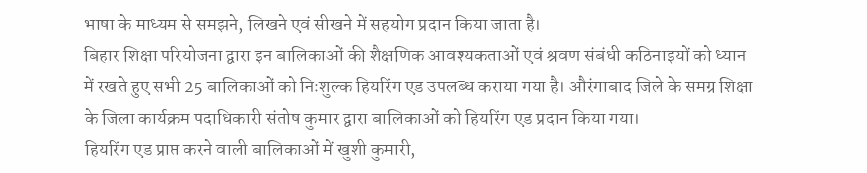भाषा के माध्यम से समझने, लिखने एवं सीखने में सहयोग प्रदान किया जाता है।
बिहार शिक्षा परियोजना द्वारा इन बालिकाओं की शैक्षणिक आवश्यकताओं एवं श्रवण संबंधी कठिनाइयों को ध्यान में रखते हुए सभी 25 बालिकाओं को निःशुल्क हियरिंग एड उपलब्ध कराया गया है। औरंगाबाद जिले के समग्र शिक्षा के जिला कार्यक्रम पदाधिकारी संतोष कुमार द्वारा बालिकाओं को हियरिंग एड प्रदान किया गया।
हियरिंग एड प्राप्त करने वाली बालिकाओं में खुशी कुमारी,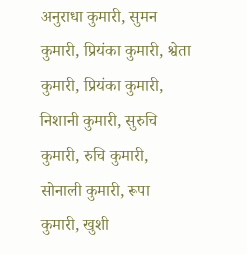अनुराधा कुमारी, सुमन कुमारी, प्रियंका कुमारी, श्वेता कुमारी, प्रियंका कुमारी, निशानी कुमारी, सुरुचि कुमारी, रुचि कुमारी, सोनाली कुमारी, रूपा कुमारी, खुशी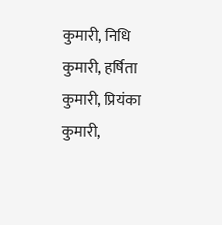कुमारी, निधि कुमारी, हर्षिता कुमारी, प्रियंका कुमारी,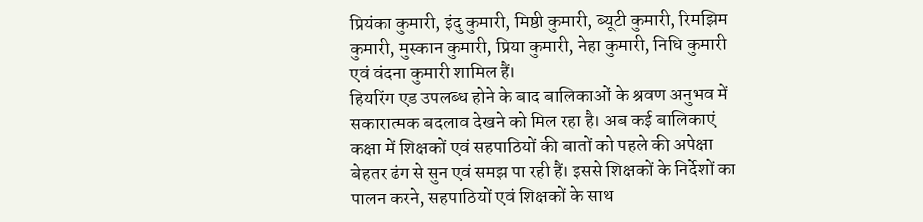प्रियंका कुमारी, इंदु कुमारी, मिष्ठी कुमारी, ब्यूटी कुमारी, रिमझिम कुमारी, मुस्कान कुमारी, प्रिया कुमारी, नेहा कुमारी, निधि कुमारी एवं वंदना कुमारी शामिल हैं।
हियरिंग एड उपलब्ध होने के बाद बालिकाओं के श्रवण अनुभव में सकारात्मक बदलाव देखने को मिल रहा है। अब कई बालिकाएं कक्षा में शिक्षकों एवं सहपाठियों की बातों को पहले की अपेक्षा बेहतर ढंग से सुन एवं समझ पा रही हैं। इससे शिक्षकों के निर्देशों का पालन करने, सहपाठियों एवं शिक्षकों के साथ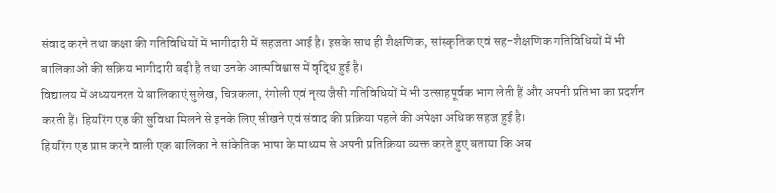संवाद करने तथा कक्षा की गतिविधियों में भागीदारी में सहजता आई है। इसके साथ ही शैक्षणिक, सांस्कृतिक एवं सह-शैक्षणिक गतिविधियों में भी बालिकाओं की सक्रिय भागीदारी बढ़ी है तथा उनके आत्मविश्वास में वृद्धि हुई है।
विद्यालय में अध्ययनरत ये बालिकाएं सुलेख, चित्रकला, रंगोली एवं नृत्य जैसी गतिविधियों में भी उत्साहपूर्वक भाग लेती हैं और अपनी प्रतिभा का प्रदर्शन करती हैं। हियरिंग एड की सुविधा मिलने से इनके लिए सीखने एवं संवाद की प्रक्रिया पहले की अपेक्षा अधिक सहज हुई है।
हियरिंग एड प्राप्त करने वाली एक बालिका ने सांकेतिक भाषा के माध्यम से अपनी प्रतिक्रिया व्यक्त करते हुए बताया कि अब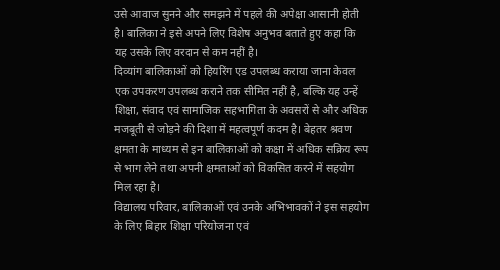उसे आवाज सुनने और समझने में पहले की अपेक्षा आसानी होती है। बालिका ने इसे अपने लिए विशेष अनुभव बताते हुए कहा कि यह उसके लिए वरदान से कम नहीं है।
दिव्यांग बालिकाओं को हियरिंग एड उपलब्ध कराया जाना केवल एक उपकरण उपलब्ध कराने तक सीमित नहीं है, बल्कि यह उन्हें शिक्षा, संवाद एवं सामाजिक सहभागिता के अवसरों से और अधिक मजबूती से जोड़ने की दिशा में महत्वपूर्ण कदम है। बेहतर श्रवण क्षमता के माध्यम से इन बालिकाओं को कक्षा में अधिक सक्रिय रूप से भाग लेने तथा अपनी क्षमताओं को विकसित करने में सहयोग मिल रहा है।
विद्यालय परिवार, बालिकाओं एवं उनके अभिभावकों ने इस सहयोग के लिए बिहार शिक्षा परियोजना एवं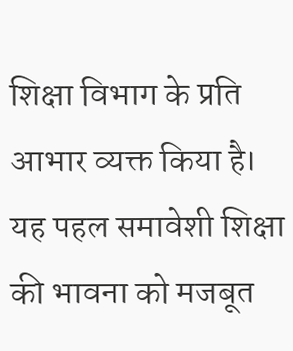शिक्षा विभाग के प्रति आभार व्यक्त किया है। यह पहल समावेशी शिक्षा की भावना को मजबूत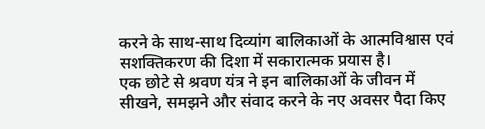करने के साथ-साथ दिव्यांग बालिकाओं के आत्मविश्वास एवं सशक्तिकरण की दिशा में सकारात्मक प्रयास है।
एक छोटे से श्रवण यंत्र ने इन बालिकाओं के जीवन में सीखने, समझने और संवाद करने के नए अवसर पैदा किए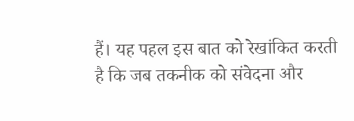हैं। यह पहल इस बात को रेखांकित करती है कि जब तकनीक को संवेदना और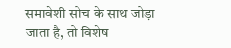समावेशी सोच के साथ जोड़ा जाता है, तो विशेष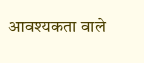आवश्यकता वाले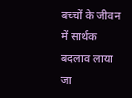बच्चों के जीवन में सार्थक बदलाव लाया जा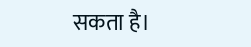सकता है।